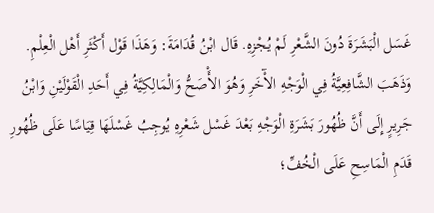غَسَل الْبَشَرَةَ دُونَ الشَّعْرِ لَمْ يُجْزِهِ. قَال ابْنُ قُدَامَةَ: وَهَذَا قَوْل أَكْثَرِ أَهْل الْعِلْمِ.
وَذَهَبَ الشَّافِعِيَّةُ فِي الْوَجْهِ الآْخَرِ وَهُوَ الأَْصَحُّ وَالْمَالِكِيَّةُ فِي أَحَدِ الْقَوْلَيْنِ وَابْنُ جَرِيرٍ إِلَى أَنَّ ظُهُورَ بَشَرَةِ الْوَجْهِ بَعْدَ غَسْل شَعْرِهِ يُوجِبُ غَسْلَهَا قِيَاسًا عَلَى ظُهُورِ قَدَمِ الْمَاسِحِ عَلَى الْخُفِّ؛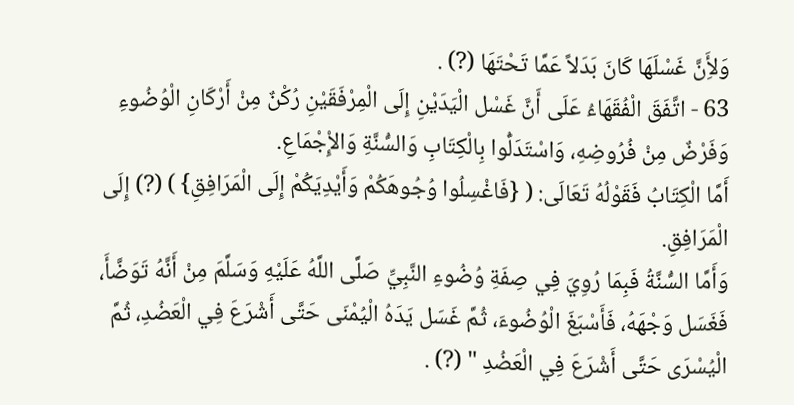وَلأَِنَّ غَسْلَهَا كَانَ بَدَلاً عَمَّا تَحْتَهَا (?) .
63 - اتَّفَقَ الْفُقَهَاءُ عَلَى أَنَّ غَسْل الْيَدَيْنِ إِلَى الْمِرْفَقَيْنِ رُكْنٌ مِنْ أَرْكَانِ الْوُضُوءِ وَفَرْضٌ مِنْ فُرُوضِهِ، وَاسْتَدَلُّوا بِالْكِتَابِ وَالسُّنَّةِ وَالإِْجْمَاعِ.
أَمَّا الْكِتَابُ فَقَوْلُهُ تَعَالَى: ( {فَاغْسِلُوا وُجُوهَكُمْ وَأَيْدِيَكُمْ إِلَى الْمَرَافِقِ} ) (?) إِلَى الْمَرَافِقِ.
وَأَمَّا السُّنَّةُ فَبِمَا رُوِيَ فِي صِفَةِ وُضُوءِ النَّبِيِّ صَلَّى اللَّهُ عَلَيْهِ وَسَلَّمَ مِنْ أَنَّهُ تَوَضَّأَ، فَغَسَل وَجْهَهُ، فَأَسْبَغَ الْوُضُوءَ، ثُمَّ غَسَل يَدَهُ الْيُمْنَى حَتَّى أَشْرَعَ فِي الْعَضُدِ، ثُمَّ الْيُسْرَى حَتَّى أَشْرَعَ فِي الْعَضُدِ " (?) .